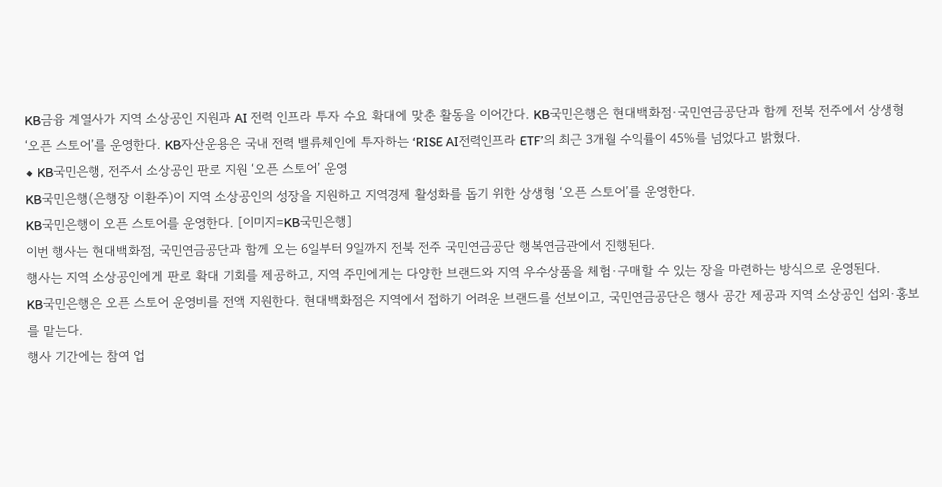KB금융 계열사가 지역 소상공인 지원과 AI 전력 인프라 투자 수요 확대에 맞춘 활동을 이어간다. KB국민은행은 현대백화점·국민연금공단과 함께 전북 전주에서 상생형 ‘오픈 스토어’를 운영한다. KB자산운용은 국내 전력 밸류체인에 투자하는 ‘RISE AI전력인프라 ETF’의 최근 3개월 수익률이 45%를 넘었다고 밝혔다.
◆ KB국민은행, 전주서 소상공인 판로 지원 ‘오픈 스토어’ 운영
KB국민은행(은행장 이환주)이 지역 소상공인의 성장을 지원하고 지역경제 활성화를 돕기 위한 상생형 ‘오픈 스토어’를 운영한다.
KB국민은행이 오픈 스토어를 운영한다. [이미지=KB국민은행]
이번 행사는 현대백화점, 국민연금공단과 함께 오는 6일부터 9일까지 전북 전주 국민연금공단 행복연금관에서 진행된다.
행사는 지역 소상공인에게 판로 확대 기회를 제공하고, 지역 주민에게는 다양한 브랜드와 지역 우수상품을 체험·구매할 수 있는 장을 마련하는 방식으로 운영된다.
KB국민은행은 오픈 스토어 운영비를 전액 지원한다. 현대백화점은 지역에서 접하기 어려운 브랜드를 선보이고, 국민연금공단은 행사 공간 제공과 지역 소상공인 섭외·홍보를 맡는다.
행사 기간에는 참여 업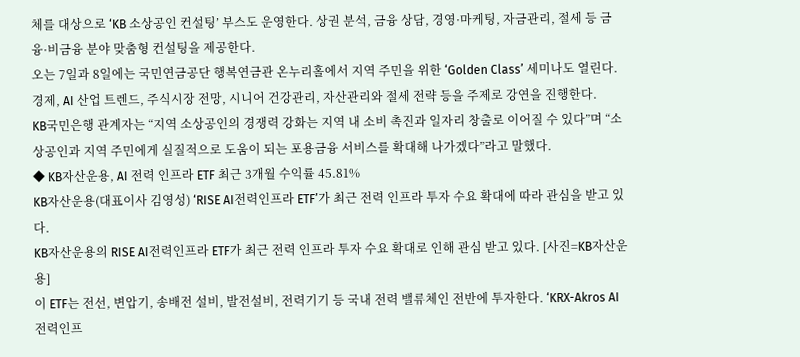체를 대상으로 ‘KB 소상공인 컨설팅’ 부스도 운영한다. 상권 분석, 금융 상담, 경영·마케팅, 자금관리, 절세 등 금융·비금융 분야 맞춤형 컨설팅을 제공한다.
오는 7일과 8일에는 국민연금공단 행복연금관 온누리홀에서 지역 주민을 위한 ‘Golden Class’ 세미나도 열린다. 경제, AI 산업 트렌드, 주식시장 전망, 시니어 건강관리, 자산관리와 절세 전략 등을 주제로 강연을 진행한다.
KB국민은행 관계자는 “지역 소상공인의 경쟁력 강화는 지역 내 소비 촉진과 일자리 창출로 이어질 수 있다”며 “소상공인과 지역 주민에게 실질적으로 도움이 되는 포용금융 서비스를 확대해 나가겠다”라고 말했다.
◆ KB자산운용, AI 전력 인프라 ETF 최근 3개월 수익률 45.81%
KB자산운용(대표이사 김영성) ‘RISE AI전력인프라 ETF’가 최근 전력 인프라 투자 수요 확대에 따라 관심을 받고 있다.
KB자산운용의 RISE AI전력인프라 ETF가 최근 전력 인프라 투자 수요 확대로 인해 관심 받고 있다. [사진=KB자산운용]
이 ETF는 전선, 변압기, 송배전 설비, 발전설비, 전력기기 등 국내 전력 밸류체인 전반에 투자한다. ‘KRX-Akros AI전력인프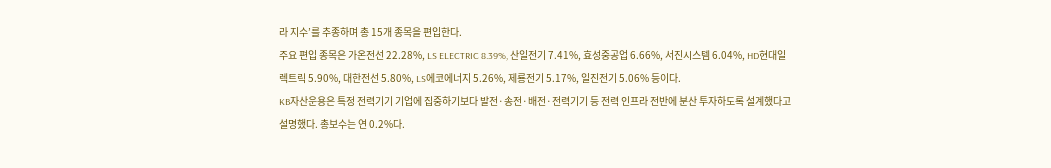라 지수’를 추종하며 총 15개 종목을 편입한다.
주요 편입 종목은 가온전선 22.28%, LS ELECTRIC 8.39%, 산일전기 7.41%, 효성중공업 6.66%, 서진시스템 6.04%, HD현대일렉트릭 5.90%, 대한전선 5.80%, LS에코에너지 5.26%, 제룡전기 5.17%, 일진전기 5.06% 등이다.
KB자산운용은 특정 전력기기 기업에 집중하기보다 발전·송전·배전·전력기기 등 전력 인프라 전반에 분산 투자하도록 설계했다고 설명했다. 총보수는 연 0.2%다.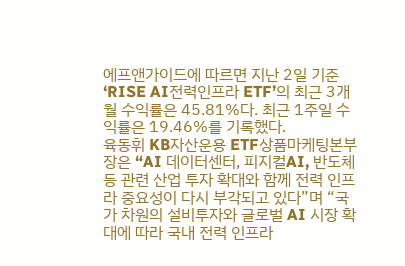에프앤가이드에 따르면 지난 2일 기준 ‘RISE AI전력인프라 ETF’의 최근 3개월 수익률은 45.81%다. 최근 1주일 수익률은 19.46%를 기록했다.
육동휘 KB자산운용 ETF상품마케팅본부장은 “AI 데이터센터, 피지컬AI, 반도체 등 관련 산업 투자 확대와 함께 전력 인프라 중요성이 다시 부각되고 있다”며 “국가 차원의 설비투자와 글로벌 AI 시장 확대에 따라 국내 전력 인프라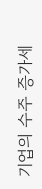기업의 수주 증가세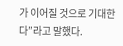가 이어질 것으로 기대한다”라고 말했다.